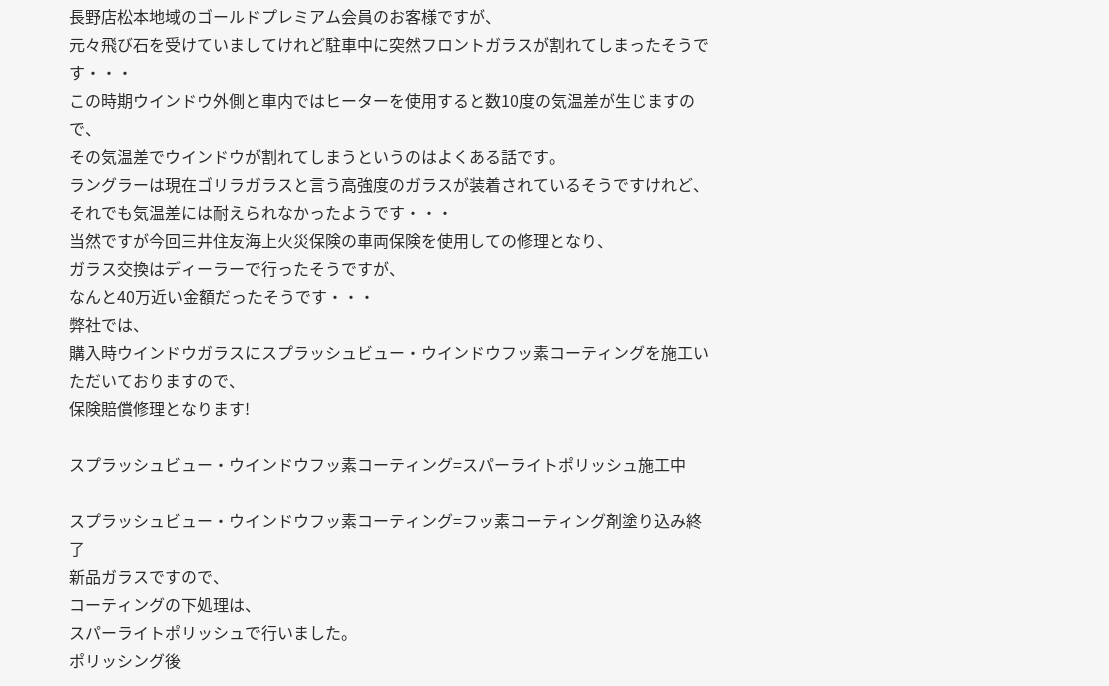長野店松本地域のゴールドプレミアム会員のお客様ですが、
元々飛び石を受けていましてけれど駐車中に突然フロントガラスが割れてしまったそうです・・・
この時期ウインドウ外側と車内ではヒーターを使用すると数10度の気温差が生じますので、
その気温差でウインドウが割れてしまうというのはよくある話です。
ラングラーは現在ゴリラガラスと言う高強度のガラスが装着されているそうですけれど、
それでも気温差には耐えられなかったようです・・・
当然ですが今回三井住友海上火災保険の車両保険を使用しての修理となり、
ガラス交換はディーラーで行ったそうですが、
なんと40万近い金額だったそうです・・・
弊社では、
購入時ウインドウガラスにスプラッシュビュー・ウインドウフッ素コーティングを施工いただいておりますので、
保険賠償修理となります!

スプラッシュビュー・ウインドウフッ素コーティング=スパーライトポリッシュ施工中

スプラッシュビュー・ウインドウフッ素コーティング=フッ素コーティング剤塗り込み終了
新品ガラスですので、
コーティングの下処理は、
スパーライトポリッシュで行いました。
ポリッシング後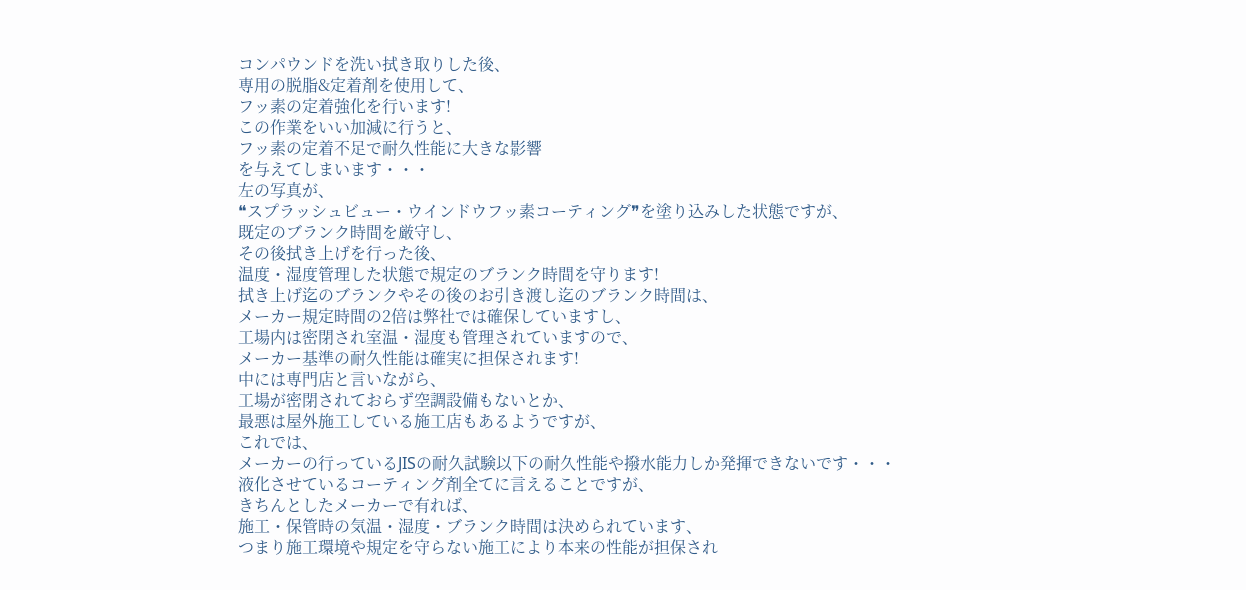コンパウンドを洗い拭き取りした後、
専用の脱脂&定着剤を使用して、
フッ素の定着強化を行います!
この作業をいい加減に行うと、
フッ素の定着不足で耐久性能に大きな影響
を与えてしまいます・・・
左の写真が、
❝スプラッシュビュー・ウインドウフッ素コーティング❞を塗り込みした状態ですが、
既定のブランク時間を厳守し、
その後拭き上げを行った後、
温度・湿度管理した状態で規定のブランク時間を守ります!
拭き上げ迄のブランクやその後のお引き渡し迄のブランク時間は、
メーカー規定時間の2倍は弊社では確保していますし、
工場内は密閉され室温・湿度も管理されていますので、
メーカー基準の耐久性能は確実に担保されます!
中には専門店と言いながら、
工場が密閉されておらず空調設備もないとか、
最悪は屋外施工している施工店もあるようですが、
これでは、
メーカーの行っているJISの耐久試験以下の耐久性能や撥水能力しか発揮できないです・・・
液化させているコーティング剤全てに言えることですが、
きちんとしたメーカーで有れば、
施工・保管時の気温・湿度・ブランク時間は決められています、
つまり施工環境や規定を守らない施工により本来の性能が担保され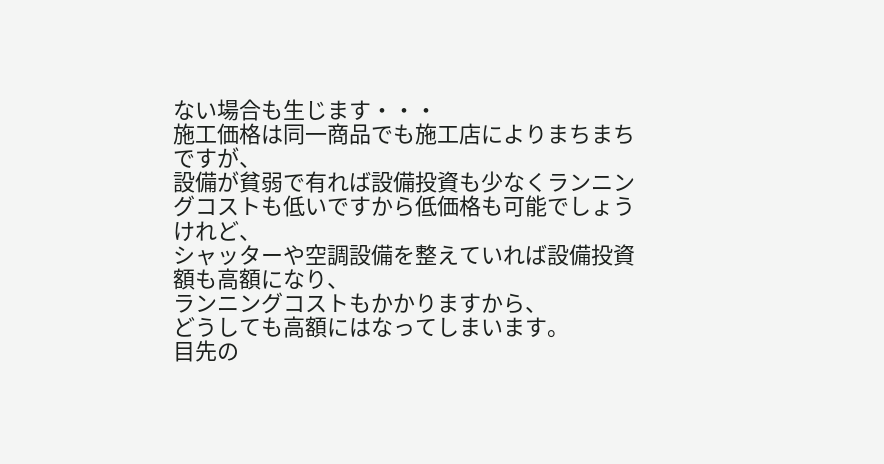ない場合も生じます・・・
施工価格は同一商品でも施工店によりまちまちですが、
設備が貧弱で有れば設備投資も少なくランニングコストも低いですから低価格も可能でしょうけれど、
シャッターや空調設備を整えていれば設備投資額も高額になり、
ランニングコストもかかりますから、
どうしても高額にはなってしまいます。
目先の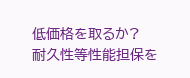低価格を取るか?
耐久性等性能担保を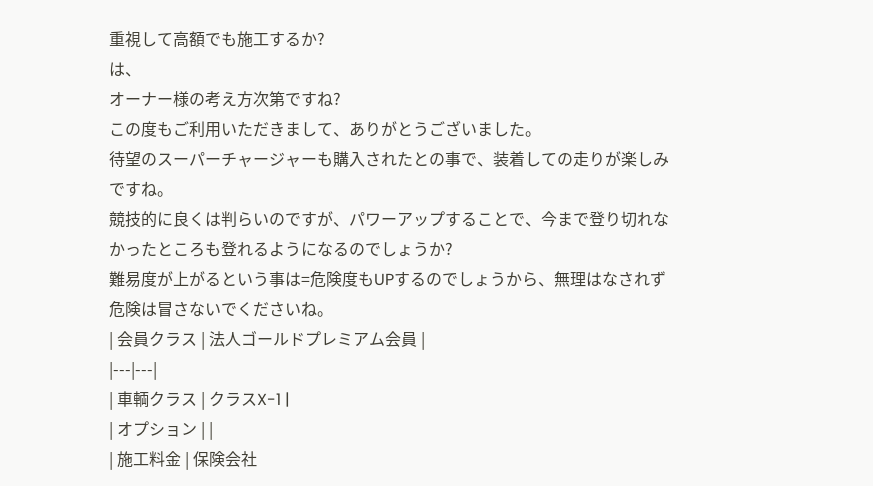重視して高額でも施工するか?
は、
オーナー様の考え方次第ですね?
この度もご利用いただきまして、ありがとうございました。
待望のスーパーチャージャーも購入されたとの事で、装着しての走りが楽しみですね。
競技的に良くは判らいのですが、パワーアップすることで、今まで登り切れなかったところも登れるようになるのでしょうか?
難易度が上がるという事は=危険度もUPするのでしょうから、無理はなされず危険は冒さないでくださいね。
| 会員クラス | 法人ゴールドプレミアム会員 |
|---|---|
| 車輌クラス | クラスX-1 |
| オプション | |
| 施工料金 | 保険会社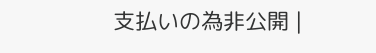支払いの為非公開 |